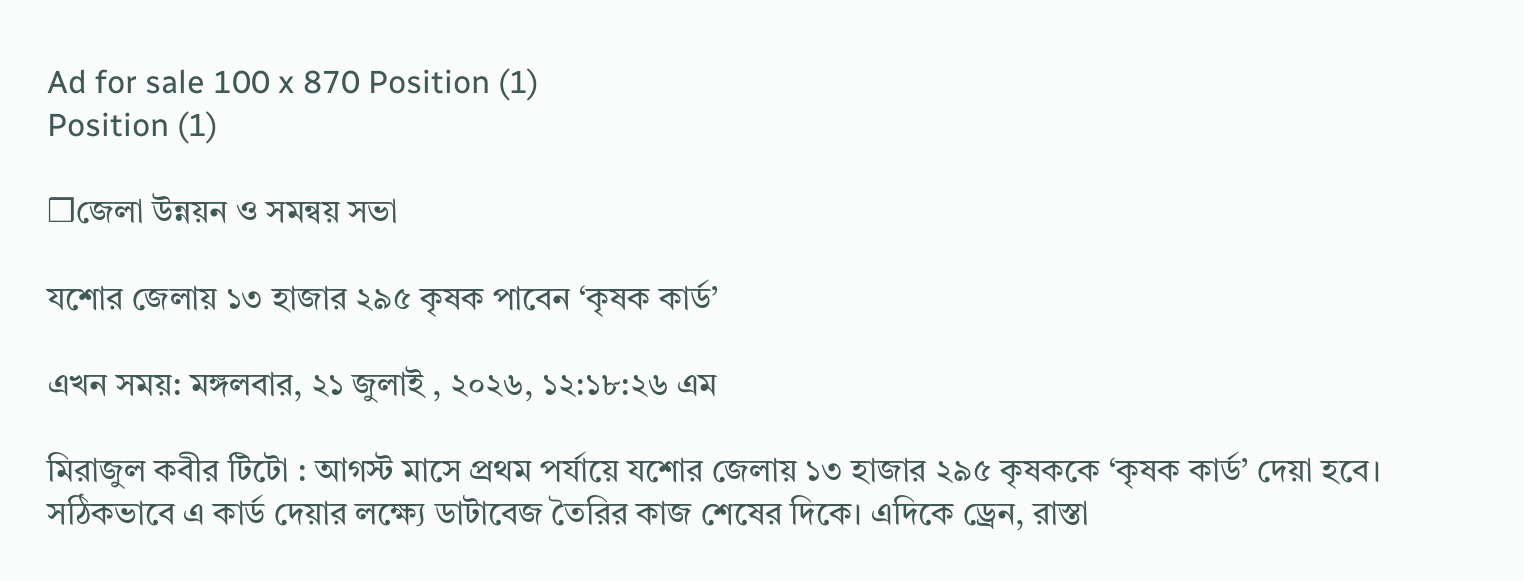Ad for sale 100 x 870 Position (1)
Position (1)

❒জেলা উন্নয়ন ও সমন্বয় সভা

যশোর জেলায় ১৩ হাজার ২৯৫ কৃষক পাবেন ‘কৃষক কার্ড’

এখন সময়: মঙ্গলবার, ২১ জুলাই , ২০২৬, ১২:১৮:২৬ এম

মিরাজুল কবীর টিটো : আগস্ট মাসে প্রথম পর্যায়ে যশোর জেলায় ১৩ হাজার ২৯৫ কৃষককে ‘কৃষক কার্ড’ দেয়া হবে। সঠিকভাবে এ কার্ড দেয়ার লক্ষ্যে ডাটাবেজ তৈরির কাজ শেষের দিকে। এদিকে ড্রেন, রাস্তা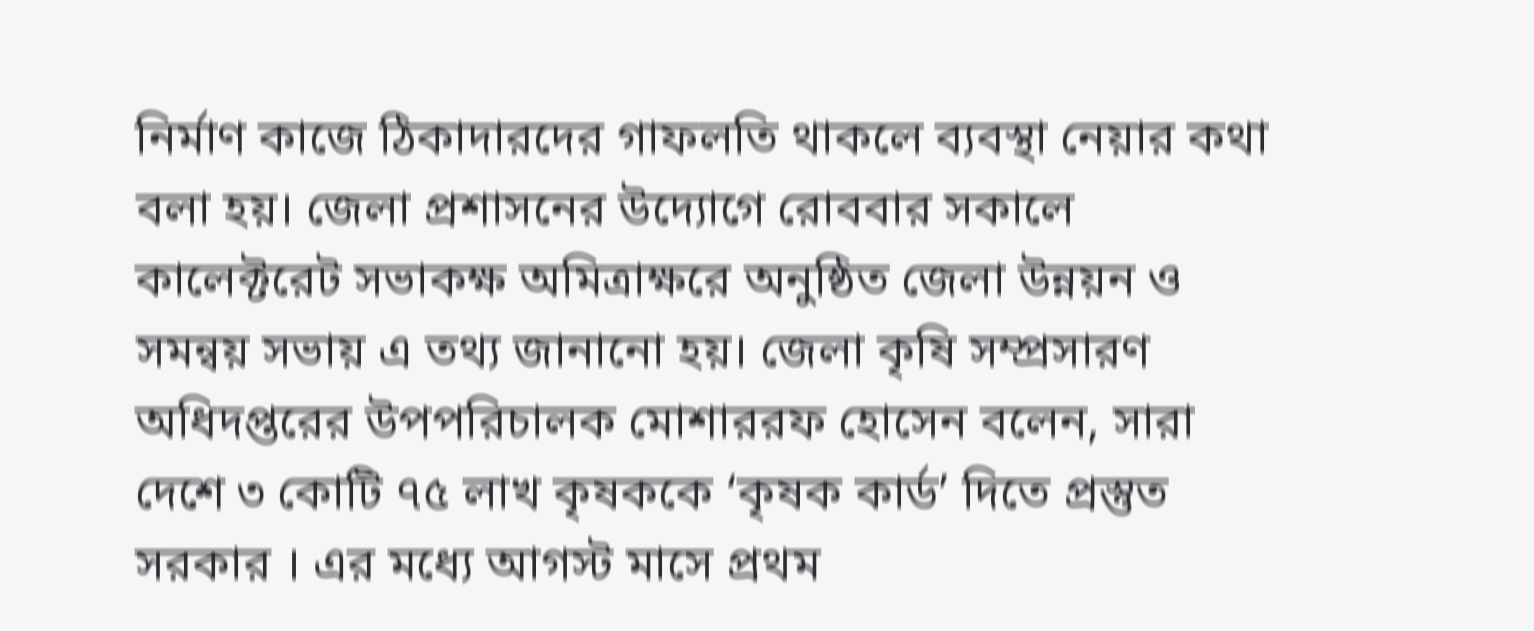নির্মাণ কাজে ঠিকাদারদের গাফলতি থাকলে ব্যবস্থা নেয়ার কথা বলা হয়। জেলা প্রশাসনের উদ্যোগে রোববার সকালে কালেক্টরেট সভাকক্ষ অমিত্রাক্ষরে অনুষ্ঠিত জেলা উন্নয়ন ও সমন্বয় সভায় এ তথ্য জানানো হয়। জেলা কৃষি সম্প্রসারণ অধিদপ্তরের উপপরিচালক মোশাররফ হোসেন বলেন, সারা দেশে ৩ কোটি ৭৫ লাখ কৃষককে ‘কৃষক কার্ড’ দিতে প্রস্তুত সরকার । এর মধ্যে আগস্ট মাসে প্রথম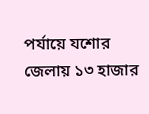পর্যায়ে যশোর জেলায় ১৩ হাজার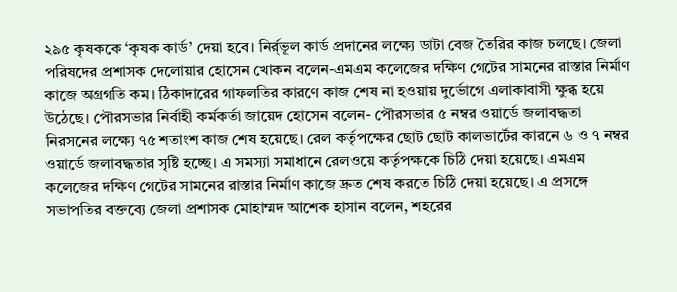২৯৫ কৃষককে ‘কৃষক কার্ড’ দেয়া হবে। নির্র্ভূল কার্ড প্রদানের লক্ষ্যে ডাটা বেজ তৈরির কাজ চলছে। জেলা পরিষদের প্রশাসক দেলোয়ার হোসেন খোকন বলেন-এমএম কলেজের দক্ষিণ গেটের সামনের রাস্তার নির্মাণ কাজে অগ্রগতি কম। ঠিকাদারের গাফলতির কারণে কাজ শেষ না হওয়ায় দুর্ভোগে এলাকাবাসী ক্ষুব্ধ হয়ে উঠেছে। পৌরসভার নির্বাহী কর্মকর্তা জায়েদ হোসেন বলেন- পৌরসভার ৫ নম্বর ওয়ার্ডে জলাবদ্ধতা নিরসনের লক্ষ্যে ৭৫ শতাংশ কাজ শেষ হয়েছে। রেল কর্তৃপক্ষের ছোট ছোট কালভার্টের কারনে ৬ ও ৭ নম্বর ওয়ার্ডে জলাবদ্ধতার সৃষ্টি হচ্ছে। এ সমস্যা সমাধানে রেলওয়ে কর্তৃপক্ষকে চিঠি দেয়া হয়েছে। এমএম কলেজের দক্ষিণ গেটের সামনের রাস্তার নির্মাণ কাজে দ্রুত শেষ করতে চিঠি দেয়া হয়েছে। এ প্রসঙ্গে সভাপতির বক্তব্যে জেলা প্রশাসক মোহাম্মদ আশেক হাসান বলেন, শহরের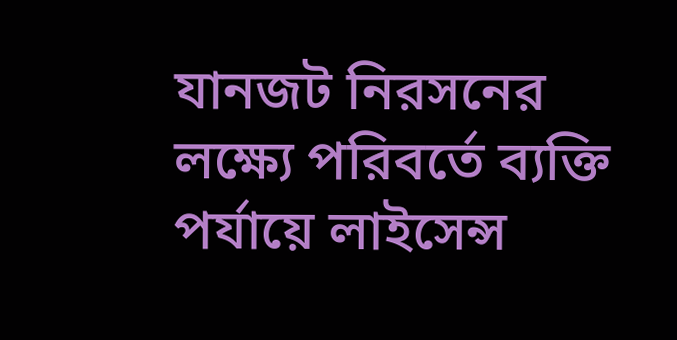যানজট নিরসনের লক্ষ্যে পরিবর্তে ব্যক্তি পর্যায়ে লাইসেন্স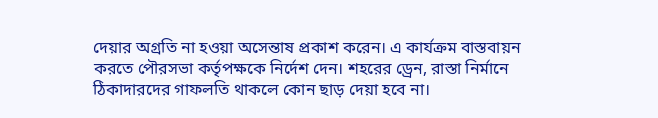দেয়ার অগ্রতি না হওয়া অসেন্তাষ প্রকাশ করেন। এ কার্যক্রম বাস্তবায়ন করতে পৌরসভা কর্তৃপক্ষকে নির্দেশ দেন। শহরের ড্রেন, রাস্তা নির্মানে ঠিকাদারদের গাফলতি থাকলে কোন ছাড় দেয়া হবে না।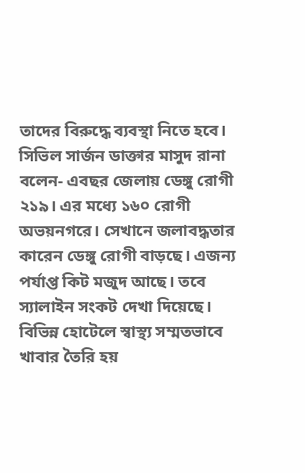তাদের বিরুদ্ধে ব্যবস্থা নিতে হবে। সিভিল সার্জন ডাক্তার মাসুদ রানা বলেন- এবছর জেলায় ডেঙ্গু রোগী ২১৯। এর মধ্যে ১৬০ রোগী অভয়নগরে। সেখানে জলাবদ্ধতার কারেন ডেঙ্গু রোগী বাড়ছে। এজন্য পর্যাপ্ত কিট মজুদ আছে। তবে স্যালাইন সংকট দেখা দিয়েছে। বিভিন্ন হোটেলে স্বাস্থ্য সম্মতভাবে খাবার তৈরি হয়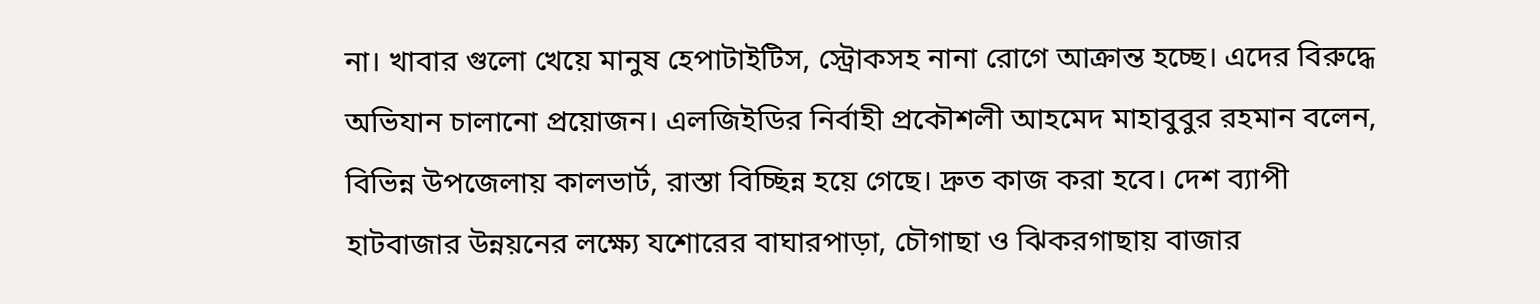না। খাবার গুলো খেয়ে মানুষ হেপাটাইটিস, স্ট্রোকসহ নানা রোগে আক্রান্ত হচ্ছে। এদের বিরুদ্ধে অভিযান চালানো প্রয়োজন। এলজিইডির নির্বাহী প্রকৌশলী আহমেদ মাহাবুবুর রহমান বলেন, বিভিন্ন উপজেলায় কালভার্ট, রাস্তা বিচ্ছিন্ন হয়ে গেছে। দ্রুত কাজ করা হবে। দেশ ব্যাপী হাটবাজার উন্নয়নের লক্ষ্যে যশোরের বাঘারপাড়া, চৌগাছা ও ঝিকরগাছায় বাজার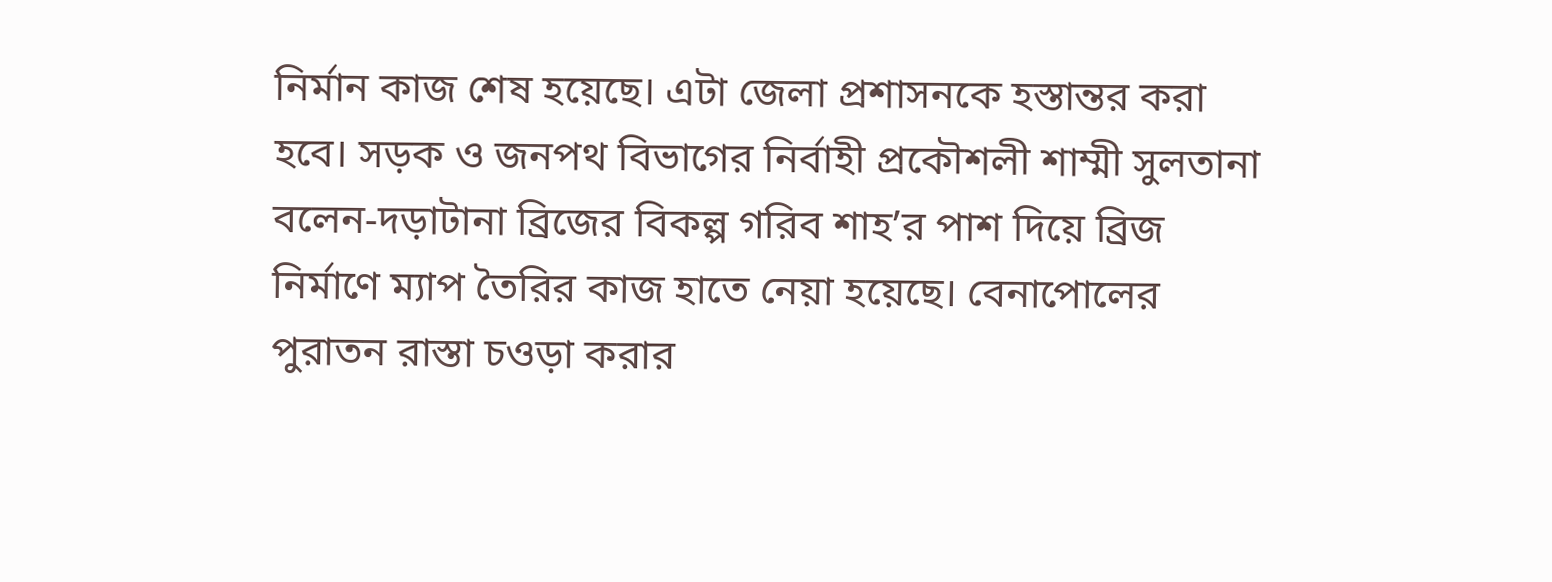নির্মান কাজ শেষ হয়েছে। এটা জেলা প্রশাসনকে হস্তান্তর করা হবে। সড়ক ও জনপথ বিভাগের নির্বাহী প্রকৌশলী শাম্মী সুলতানা বলেন-দড়াটানা ব্রিজের বিকল্প গরিব শাহ’র পাশ দিয়ে ব্রিজ নির্মাণে ম্যাপ তৈরির কাজ হাতে নেয়া হয়েছে। বেনাপোলের পুরাতন রাস্তা চওড়া করার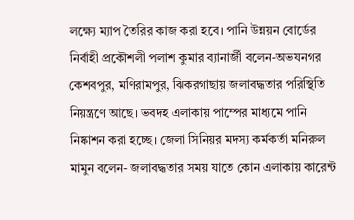লক্ষ্যে ম্যাপ তৈরির কাজ করা হবে। পানি উন্নয়ন বোর্ডের নির্বাহী প্রকৌশলী পলাশ কুমার ব্যানার্জী বলেন-অভযনগর কেশবপুর, মণিরামপুর, ঝিকরগাছায় জলাবদ্ধতার পরিস্থিতি নিয়ন্ত্রণে আছে। ভবদহ এলাকায় পাম্পের মাধ্যমে পানি নিষ্কাশন করা হচ্ছে। জেলা সিনিয়র মদস্য কর্মকর্তা মনিরুল মামুন বলেন- জলাবদ্ধতার সময় যাতে কোন এলাকায় কারেন্ট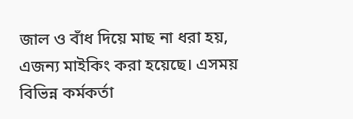জাল ও বাঁধ দিয়ে মাছ না ধরা হয়, এজন্য মাইকিং করা হয়েছে। এসময় বিভিন্ন কর্মকর্তা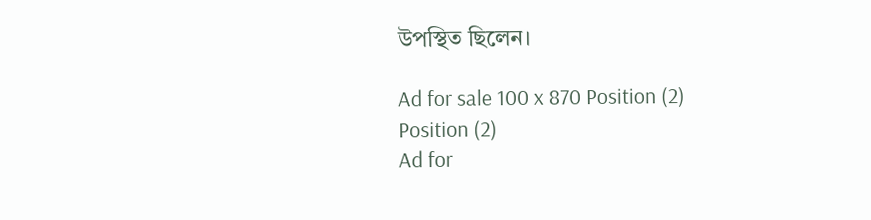উপস্থিত ছিলেন।

Ad for sale 100 x 870 Position (2)
Position (2)
Ad for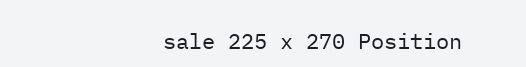sale 225 x 270 Position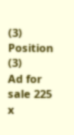(3)
Position (3)
Ad for sale 225 x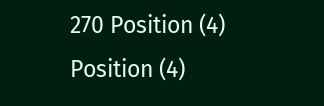270 Position (4)
Position (4)